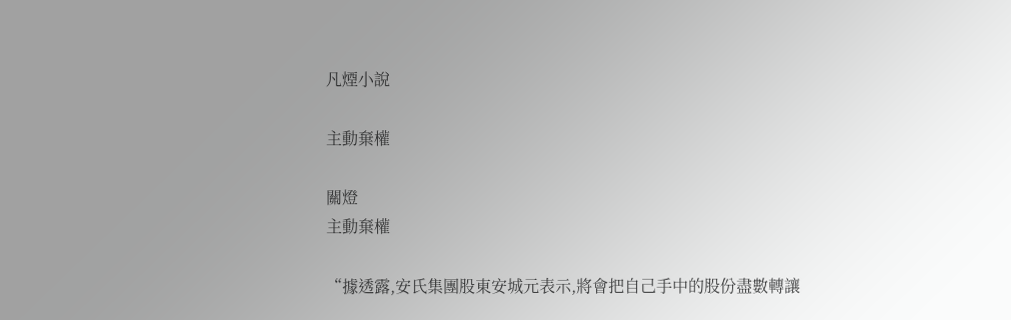凡煙小說

主動棄權

關燈
主動棄權

“據透露,安氏集團股東安城元表示,將會把自己手中的股份盡數轉讓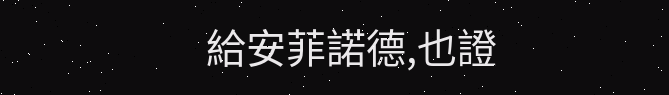給安菲諾德,也證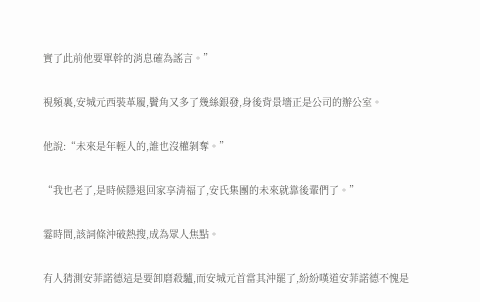實了此前他要單幹的消息確為謠言。”

視頻裏,安城元西裝革履,鬢角又多了幾絲銀發,身後背景墻正是公司的辦公室。

他說:“未來是年輕人的,誰也沒權剝奪。”

“我也老了,是時候隱退回家享清福了,安氏集團的未來就靠後輩們了。”

霎時間,該詞條沖破熱搜,成為眾人焦點。

有人猜測安菲諾德這是要卸磨殺驢,而安城元首當其沖罷了,紛紛嘆道安菲諾德不愧是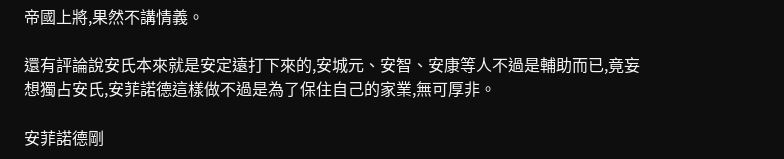帝國上將,果然不講情義。

還有評論說安氏本來就是安定遠打下來的,安城元、安智、安康等人不過是輔助而已,竟妄想獨占安氏,安菲諾德這樣做不過是為了保住自己的家業,無可厚非。

安菲諾德剛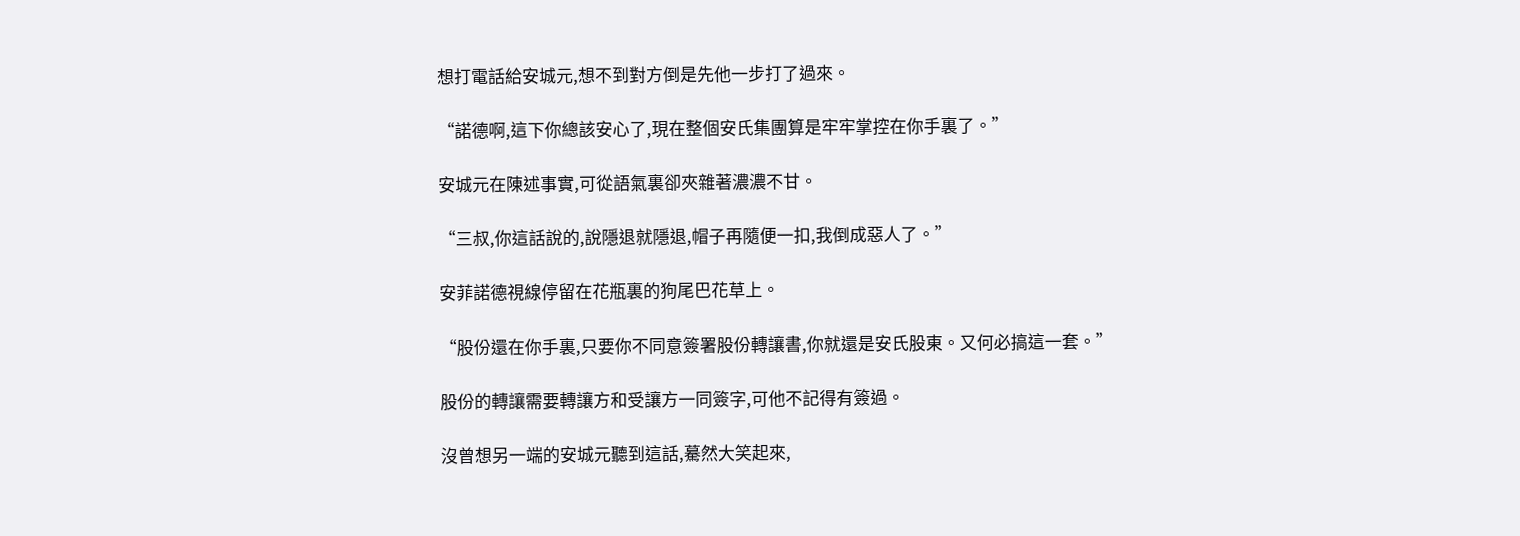想打電話給安城元,想不到對方倒是先他一步打了過來。

“諾德啊,這下你總該安心了,現在整個安氏集團算是牢牢掌控在你手裏了。”

安城元在陳述事實,可從語氣裏卻夾雜著濃濃不甘。

“三叔,你這話說的,說隱退就隱退,帽子再隨便一扣,我倒成惡人了。”

安菲諾德視線停留在花瓶裏的狗尾巴花草上。

“股份還在你手裏,只要你不同意簽署股份轉讓書,你就還是安氏股東。又何必搞這一套。”

股份的轉讓需要轉讓方和受讓方一同簽字,可他不記得有簽過。

沒曾想另一端的安城元聽到這話,驀然大笑起來,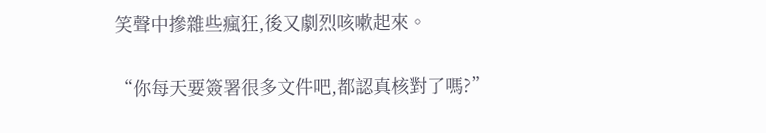笑聲中摻雜些瘋狂,後又劇烈咳嗽起來。

“你每天要簽署很多文件吧,都認真核對了嗎?”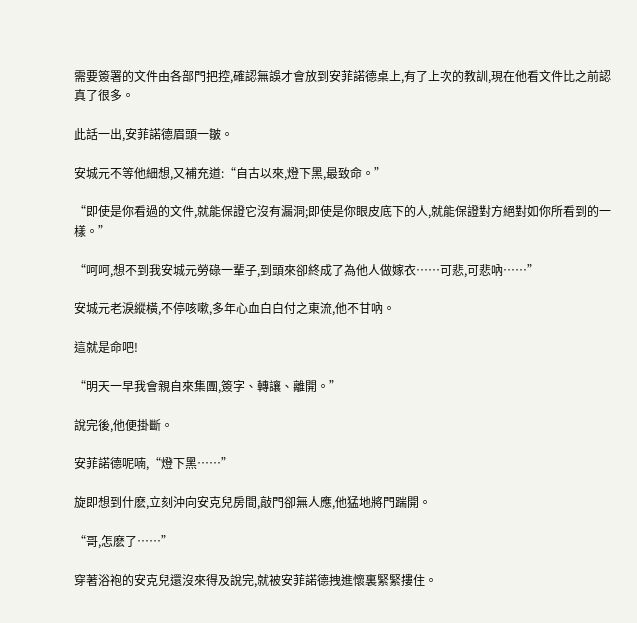需要簽署的文件由各部門把控,確認無誤才會放到安菲諾德桌上,有了上次的教訓,現在他看文件比之前認真了很多。

此話一出,安菲諾德眉頭一皺。

安城元不等他細想,又補充道:“自古以來,燈下黑,最致命。”

“即使是你看過的文件,就能保證它沒有漏洞;即使是你眼皮底下的人,就能保證對方絕對如你所看到的一樣。”

“呵呵,想不到我安城元勞碌一輩子,到頭來卻終成了為他人做嫁衣……可悲,可悲吶……”

安城元老淚縱橫,不停咳嗽,多年心血白白付之東流,他不甘吶。

這就是命吧!

“明天一早我會親自來集團,簽字、轉讓、離開。”

說完後,他便掛斷。

安菲諾德呢喃,“燈下黑……”

旋即想到什麽,立刻沖向安克兒房間,敲門卻無人應,他猛地將門踹開。

“哥,怎麽了……”

穿著浴袍的安克兒還沒來得及說完,就被安菲諾德拽進懷裏緊緊摟住。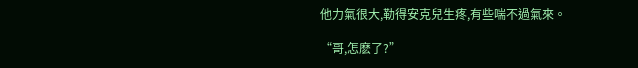他力氣很大,勒得安克兒生疼,有些喘不過氣來。

“哥,怎麽了?”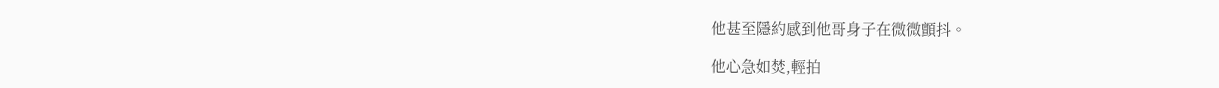他甚至隱約感到他哥身子在微微顫抖。

他心急如焚,輕拍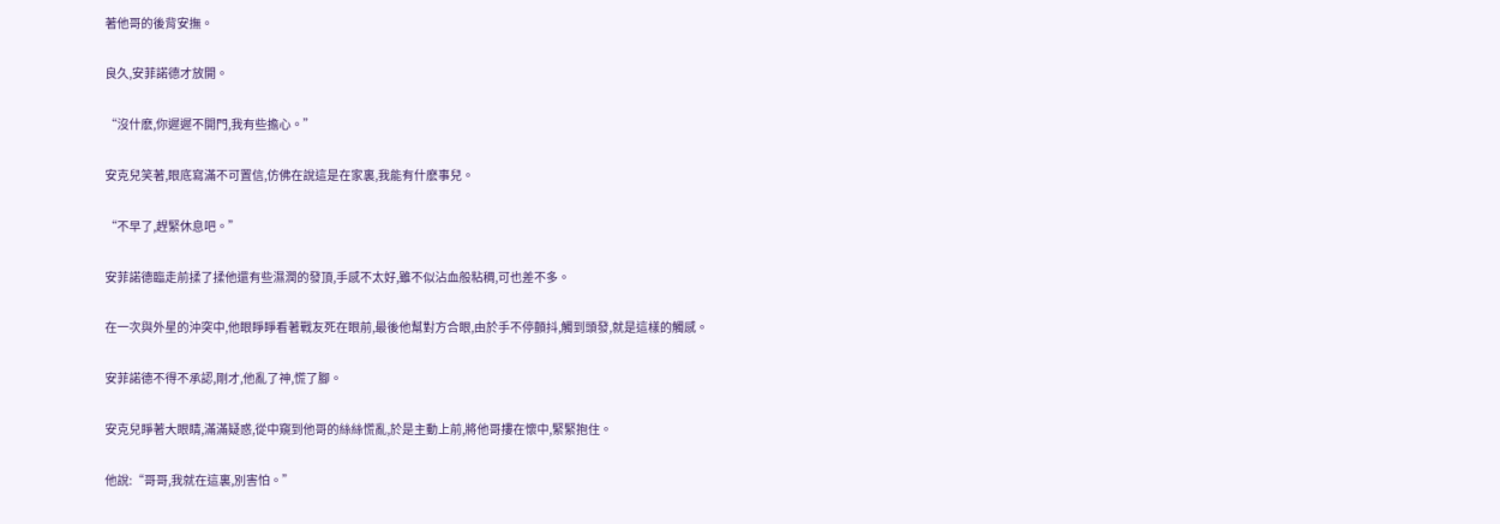著他哥的後背安撫。

良久,安菲諾德才放開。

“沒什麽,你遲遲不開門,我有些擔心。”

安克兒笑著,眼底寫滿不可置信,仿佛在說這是在家裏,我能有什麽事兒。

“不早了,趕緊休息吧。”

安菲諾德臨走前揉了揉他還有些濕潤的發頂,手感不太好,雖不似沾血般粘稠,可也差不多。

在一次與外星的沖突中,他眼睜睜看著戰友死在眼前,最後他幫對方合眼,由於手不停顫抖,觸到頭發,就是這樣的觸感。

安菲諾德不得不承認,剛才,他亂了神,慌了腳。

安克兒睜著大眼睛,滿滿疑惑,從中窺到他哥的絲絲慌亂,於是主動上前,將他哥摟在懷中,緊緊抱住。

他說:“哥哥,我就在這裏,別害怕。”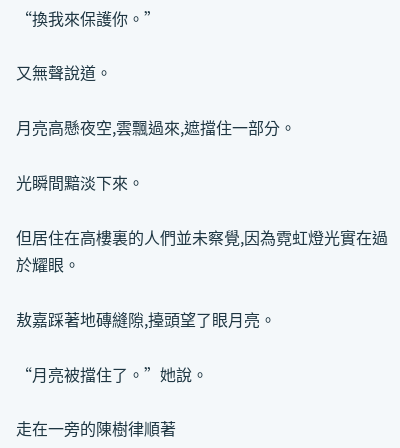“換我來保護你。”

又無聲說道。

月亮高懸夜空,雲飄過來,遮擋住一部分。

光瞬間黯淡下來。

但居住在高樓裏的人們並未察覺,因為霓虹燈光實在過於耀眼。

敖嘉踩著地磚縫隙,擡頭望了眼月亮。

“月亮被擋住了。”她說。

走在一旁的陳樹律順著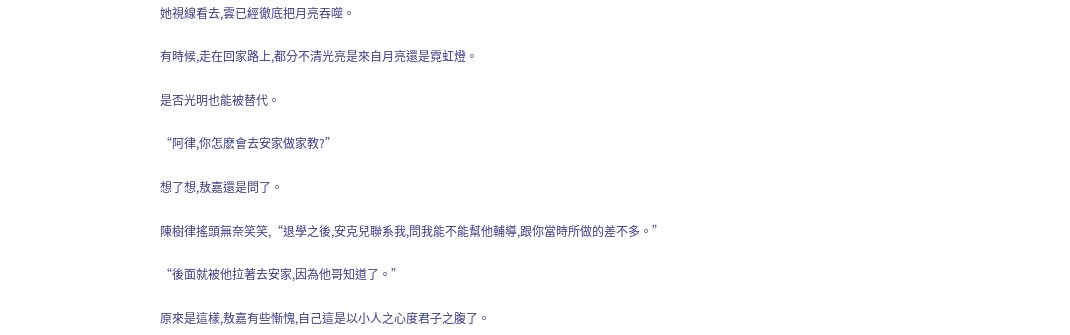她視線看去,雲已經徹底把月亮吞噬。

有時候,走在回家路上,都分不清光亮是來自月亮還是霓虹燈。

是否光明也能被替代。

“阿律,你怎麽會去安家做家教?”

想了想,敖嘉還是問了。

陳樹律搖頭無奈笑笑,“退學之後,安克兒聯系我,問我能不能幫他輔導,跟你當時所做的差不多。”

“後面就被他拉著去安家,因為他哥知道了。”

原來是這樣,敖嘉有些慚愧,自己這是以小人之心度君子之腹了。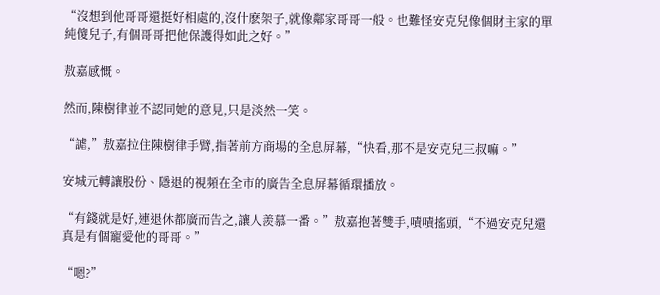“沒想到他哥哥還挺好相處的,沒什麽架子,就像鄰家哥哥一般。也難怪安克兒像個財主家的單純傻兒子,有個哥哥把他保護得如此之好。”

敖嘉感慨。

然而,陳樹律並不認同她的意見,只是淡然一笑。

“謔,”敖嘉拉住陳樹律手臂,指著前方商場的全息屏幕,“快看,那不是安克兒三叔嘛。”

安城元轉讓股份、隱退的視頻在全市的廣告全息屏幕循環播放。

“有錢就是好,連退休都廣而告之,讓人羨慕一番。”敖嘉抱著雙手,嘖嘖搖頭,“不過安克兒還真是有個寵愛他的哥哥。”

“嗯?”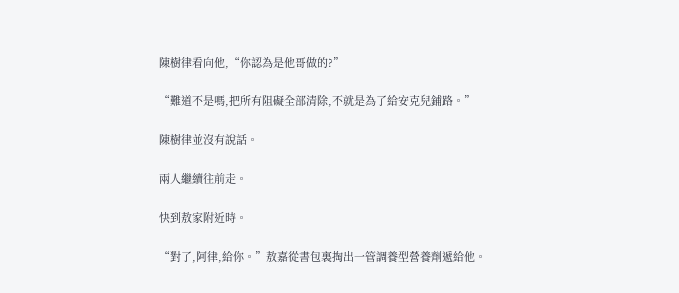陳樹律看向他,“你認為是他哥做的?”

“難道不是嗎,把所有阻礙全部清除,不就是為了給安克兒鋪路。”

陳樹律並沒有說話。

兩人繼續往前走。

快到敖家附近時。

“對了,阿律,給你。”敖嘉從書包裏掏出一管調養型營養劑遞給他。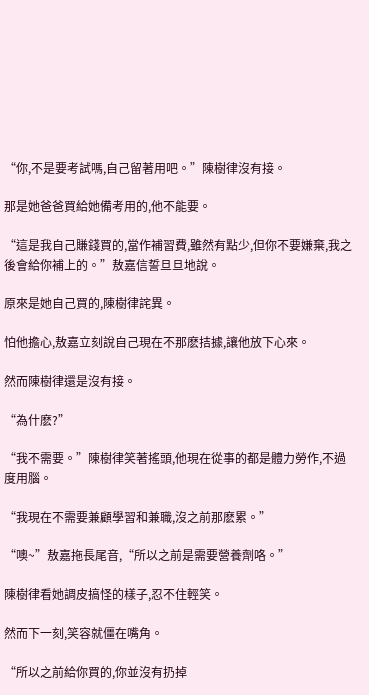“你,不是要考試嗎,自己留著用吧。”陳樹律沒有接。

那是她爸爸買給她備考用的,他不能要。

“這是我自己賺錢買的,當作補習費,雖然有點少,但你不要嫌棄,我之後會給你補上的。”敖嘉信誓旦旦地說。

原來是她自己買的,陳樹律詫異。

怕他擔心,敖嘉立刻說自己現在不那麽拮據,讓他放下心來。

然而陳樹律還是沒有接。

“為什麽?”

“我不需要。”陳樹律笑著搖頭,他現在從事的都是體力勞作,不過度用腦。

“我現在不需要兼顧學習和兼職,沒之前那麽累。”

“噢~”敖嘉拖長尾音,“所以之前是需要營養劑咯。”

陳樹律看她調皮搞怪的樣子,忍不住輕笑。

然而下一刻,笑容就僵在嘴角。

“所以之前給你買的,你並沒有扔掉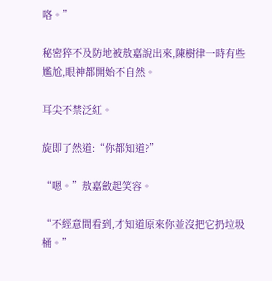咯。”

秘密猝不及防地被敖嘉說出來,陳樹律一時有些尷尬,眼神都開始不自然。

耳尖不禁泛紅。

旋即了然道:“你都知道?”

“嗯。”敖嘉斂起笑容。

“不經意間看到,才知道原來你並沒把它扔垃圾桶。”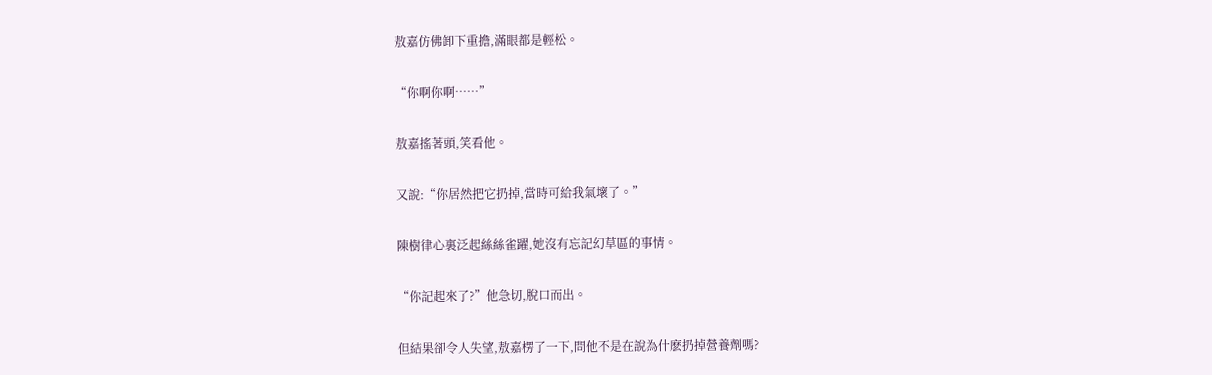敖嘉仿佛卸下重擔,滿眼都是輕松。

“你啊你啊……”

敖嘉搖著頭,笑看他。

又說:“你居然把它扔掉,當時可給我氣壞了。”

陳樹律心裏泛起絲絲雀躍,她沒有忘記幻草區的事情。

“你記起來了?”他急切,脫口而出。

但結果卻令人失望,敖嘉楞了一下,問他不是在說為什麽扔掉營養劑嗎?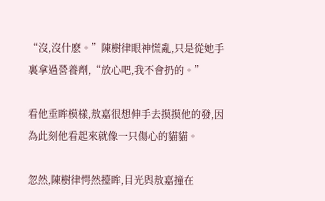“沒,沒什麽。”陳樹律眼神慌亂,只是從她手裏拿過營養劑,“放心吧,我不會扔的。”

看他垂眸模樣,敖嘉很想伸手去摸摸他的發,因為此刻他看起來就像一只傷心的貓貓。

忽然,陳樹律愕然擡眸,目光與敖嘉撞在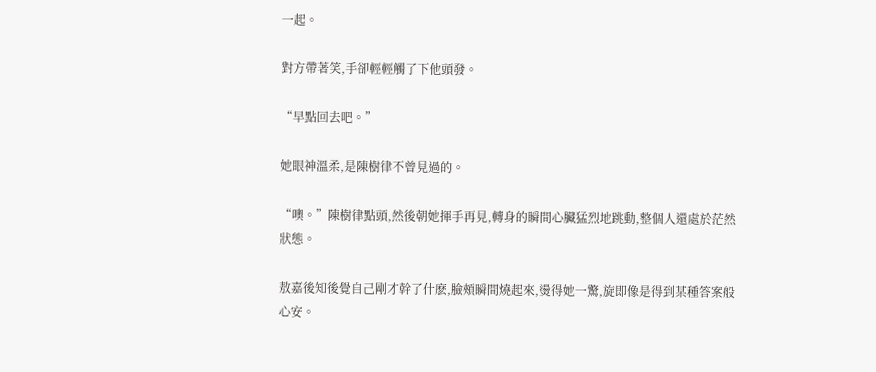一起。

對方帶著笑,手卻輕輕觸了下他頭發。

“早點回去吧。”

她眼神溫柔,是陳樹律不曾見過的。

“噢。”陳樹律點頭,然後朝她揮手再見,轉身的瞬間心臟猛烈地跳動,整個人還處於茫然狀態。

敖嘉後知後覺自己剛才幹了什麽,臉頰瞬間燒起來,燙得她一驚,旋即像是得到某種答案般心安。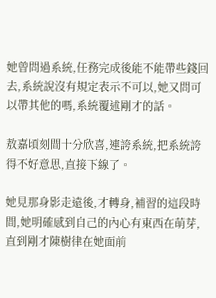她曾問過系統,任務完成後能不能帶些錢回去,系統說沒有規定表示不可以,她又問可以帶其他的嗎,系統覆述剛才的話。

敖嘉頃刻間十分欣喜,連誇系統,把系統誇得不好意思,直接下線了。

她見那身影走遠後,才轉身,補習的這段時間,她明確感到自己的內心有東西在萌芽,直到剛才陳樹律在她面前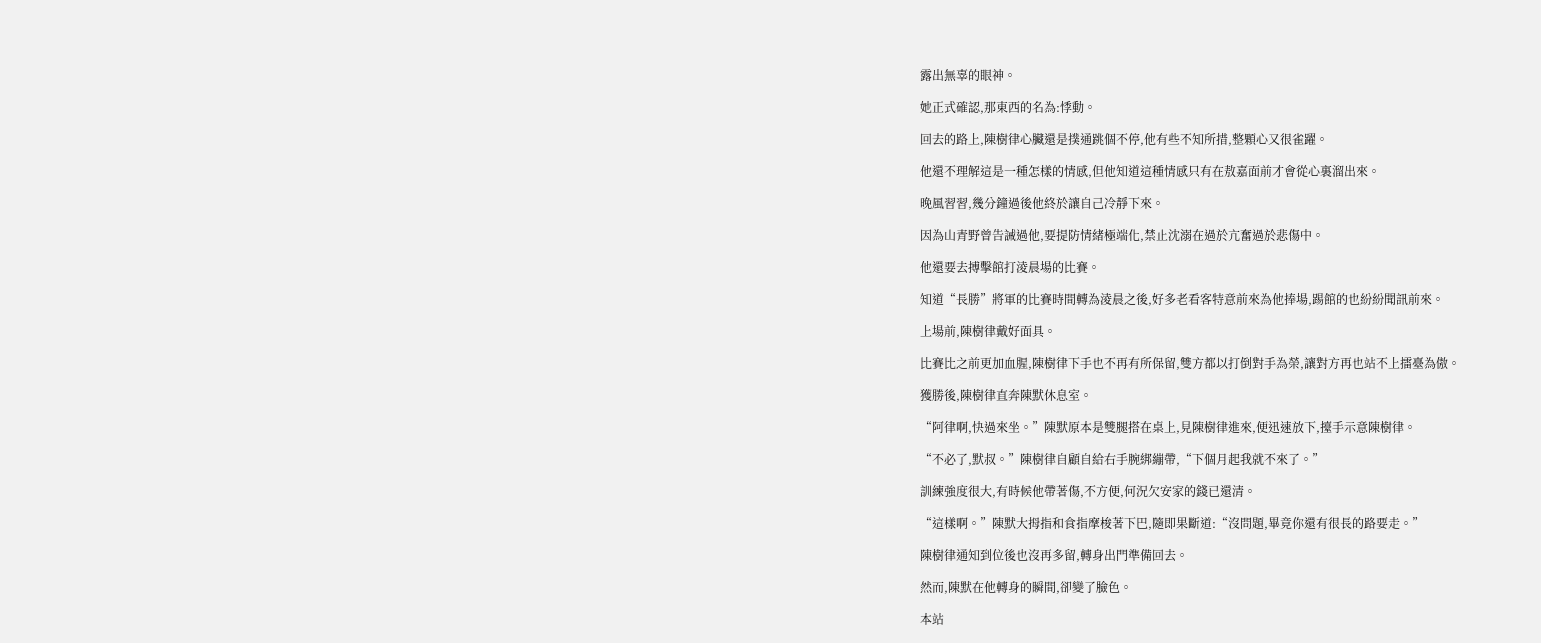露出無辜的眼神。

她正式確認,那東西的名為:悸動。

回去的路上,陳樹律心臟還是撲通跳個不停,他有些不知所措,整顆心又很雀躍。

他還不理解這是一種怎樣的情感,但他知道這種情感只有在敖嘉面前才會從心裏溜出來。

晚風習習,幾分鐘過後他終於讓自己冷靜下來。

因為山青野曾告誡過他,要提防情緒極端化,禁止沈溺在過於亢奮過於悲傷中。

他還要去搏擊館打淩晨場的比賽。

知道“長勝”將軍的比賽時間轉為淩晨之後,好多老看客特意前來為他捧場,踢館的也紛紛聞訊前來。

上場前,陳樹律戴好面具。

比賽比之前更加血腥,陳樹律下手也不再有所保留,雙方都以打倒對手為榮,讓對方再也站不上擂臺為傲。

獲勝後,陳樹律直奔陳默休息室。

“阿律啊,快過來坐。”陳默原本是雙腿搭在桌上,見陳樹律進來,便迅速放下,擡手示意陳樹律。

“不必了,默叔。”陳樹律自顧自給右手腕綁繃帶,“下個月起我就不來了。”

訓練強度很大,有時候他帶著傷,不方便,何況欠安家的錢已還清。

“這樣啊。”陳默大拇指和食指摩梭著下巴,隨即果斷道:“沒問題,畢竟你還有很長的路要走。”

陳樹律通知到位後也沒再多留,轉身出門準備回去。

然而,陳默在他轉身的瞬間,卻變了臉色。

本站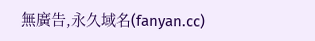無廣告,永久域名(fanyan.cc)